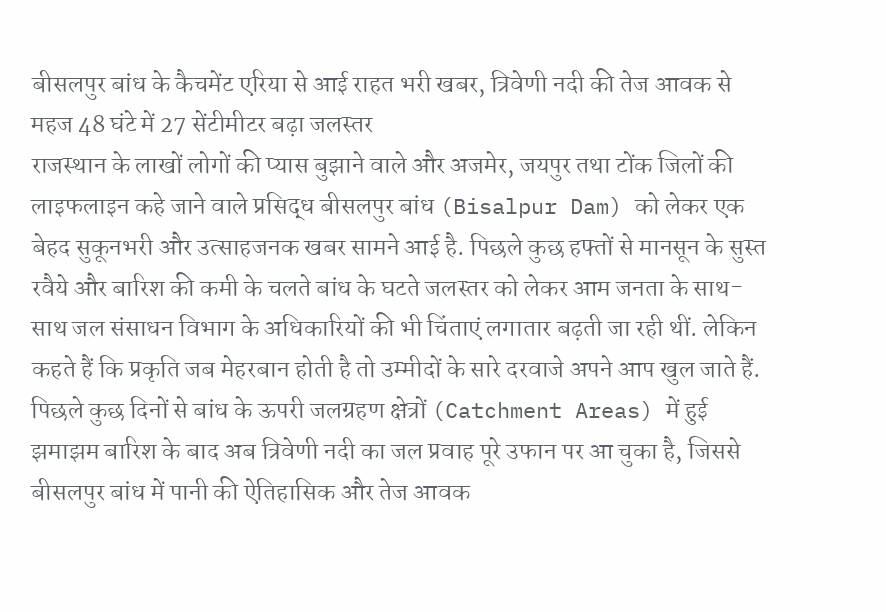बीसलपुर बांध के कैचमेंट एरिया से आई राहत भरी खबर, त्रिवेणी नदी की तेज आवक से महज 48 घंटे में 27 सेंटीमीटर बढ़ा जलस्तर
राजस्थान के लाखों लोगों की प्यास बुझाने वाले और अजमेर, जयपुर तथा टोंक जिलों की लाइफलाइन कहे जाने वाले प्रसिद्ध बीसलपुर बांध (Bisalpur Dam) को लेकर एक बेहद सुकूनभरी और उत्साहजनक खबर सामने आई है. पिछले कुछ हफ्तों से मानसून के सुस्त रवैये और बारिश की कमी के चलते बांध के घटते जलस्तर को लेकर आम जनता के साथ-साथ जल संसाधन विभाग के अधिकारियों की भी चिंताएं लगातार बढ़ती जा रही थीं. लेकिन कहते हैं कि प्रकृति जब मेहरबान होती है तो उम्मीदों के सारे दरवाजे अपने आप खुल जाते हैं. पिछले कुछ दिनों से बांध के ऊपरी जलग्रहण क्षेत्रों (Catchment Areas) में हुई झमाझम बारिश के बाद अब त्रिवेणी नदी का जल प्रवाह पूरे उफान पर आ चुका है, जिससे बीसलपुर बांध में पानी की ऐतिहासिक और तेज आवक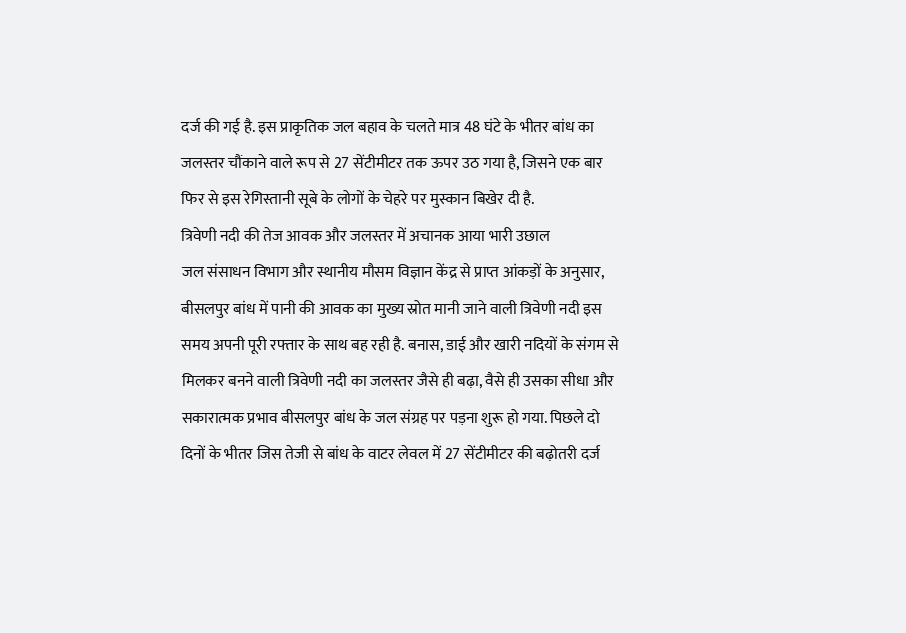दर्ज की गई है. इस प्राकृतिक जल बहाव के चलते मात्र 48 घंटे के भीतर बांध का जलस्तर चौंकाने वाले रूप से 27 सेंटीमीटर तक ऊपर उठ गया है, जिसने एक बार फिर से इस रेगिस्तानी सूबे के लोगों के चेहरे पर मुस्कान बिखेर दी है.
त्रिवेणी नदी की तेज आवक और जलस्तर में अचानक आया भारी उछाल
जल संसाधन विभाग और स्थानीय मौसम विज्ञान केंद्र से प्राप्त आंकड़ों के अनुसार, बीसलपुर बांध में पानी की आवक का मुख्य स्रोत मानी जाने वाली त्रिवेणी नदी इस समय अपनी पूरी रफ्तार के साथ बह रही है. बनास, डाई और खारी नदियों के संगम से मिलकर बनने वाली त्रिवेणी नदी का जलस्तर जैसे ही बढ़ा, वैसे ही उसका सीधा और सकारात्मक प्रभाव बीसलपुर बांध के जल संग्रह पर पड़ना शुरू हो गया. पिछले दो दिनों के भीतर जिस तेजी से बांध के वाटर लेवल में 27 सेंटीमीटर की बढ़ोतरी दर्ज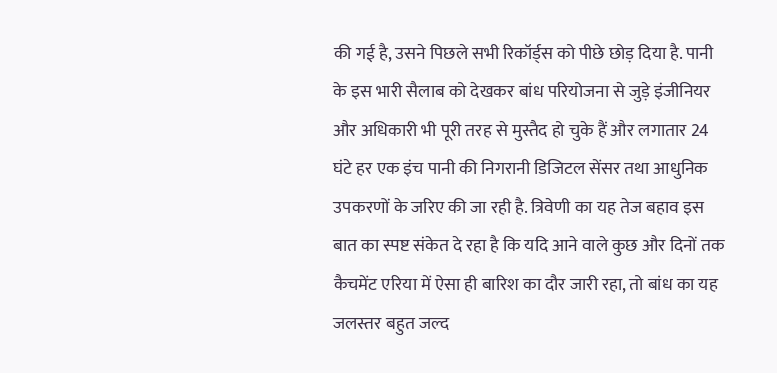की गई है, उसने पिछले सभी रिकॉर्ड्स को पीछे छोड़ दिया है. पानी के इस भारी सैलाब को देखकर बांध परियोजना से जुड़े इंजीनियर और अधिकारी भी पूरी तरह से मुस्तैद हो चुके हैं और लगातार 24 घंटे हर एक इंच पानी की निगरानी डिजिटल सेंसर तथा आधुनिक उपकरणों के जरिए की जा रही है. त्रिवेणी का यह तेज बहाव इस बात का स्पष्ट संकेत दे रहा है कि यदि आने वाले कुछ और दिनों तक कैचमेंट एरिया में ऐसा ही बारिश का दौर जारी रहा, तो बांध का यह जलस्तर बहुत जल्द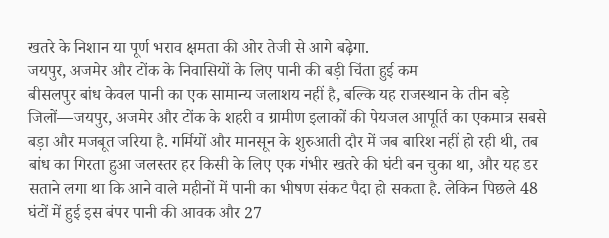खतरे के निशान या पूर्ण भराव क्षमता की ओर तेजी से आगे बढ़ेगा.
जयपुर, अजमेर और टोंक के निवासियों के लिए पानी की बड़ी चिंता हुई कम
बीसलपुर बांध केवल पानी का एक सामान्य जलाशय नहीं है, बल्कि यह राजस्थान के तीन बड़े जिलों—जयपुर, अजमेर और टोंक के शहरी व ग्रामीण इलाकों की पेयजल आपूर्ति का एकमात्र सबसे बड़ा और मजबूत जरिया है. गर्मियों और मानसून के शुरुआती दौर में जब बारिश नहीं हो रही थी, तब बांध का गिरता हुआ जलस्तर हर किसी के लिए एक गंभीर खतरे की घंटी बन चुका था, और यह डर सताने लगा था कि आने वाले महीनों में पानी का भीषण संकट पैदा हो सकता है. लेकिन पिछले 48 घंटों में हुई इस बंपर पानी की आवक और 27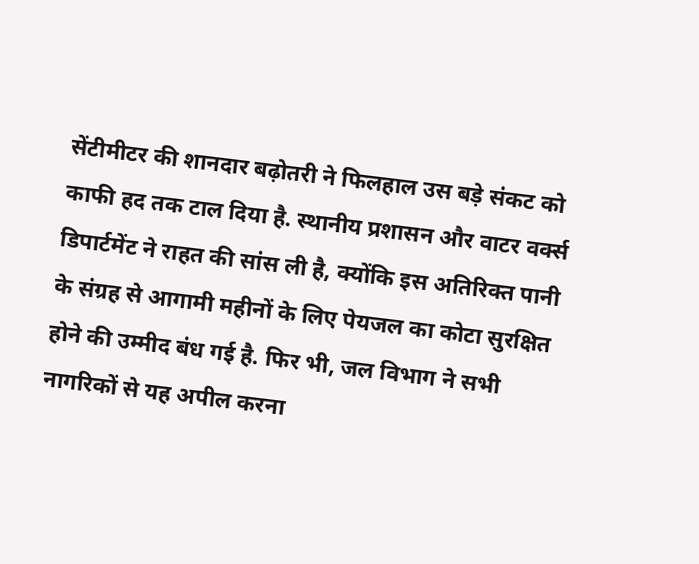सेंटीमीटर की शानदार बढ़ोतरी ने फिलहाल उस बड़े संकट को काफी हद तक टाल दिया है. स्थानीय प्रशासन और वाटर वर्क्स डिपार्टमेंट ने राहत की सांस ली है, क्योंकि इस अतिरिक्त पानी के संग्रह से आगामी महीनों के लिए पेयजल का कोटा सुरक्षित होने की उम्मीद बंध गई है. फिर भी, जल विभाग ने सभी नागरिकों से यह अपील करना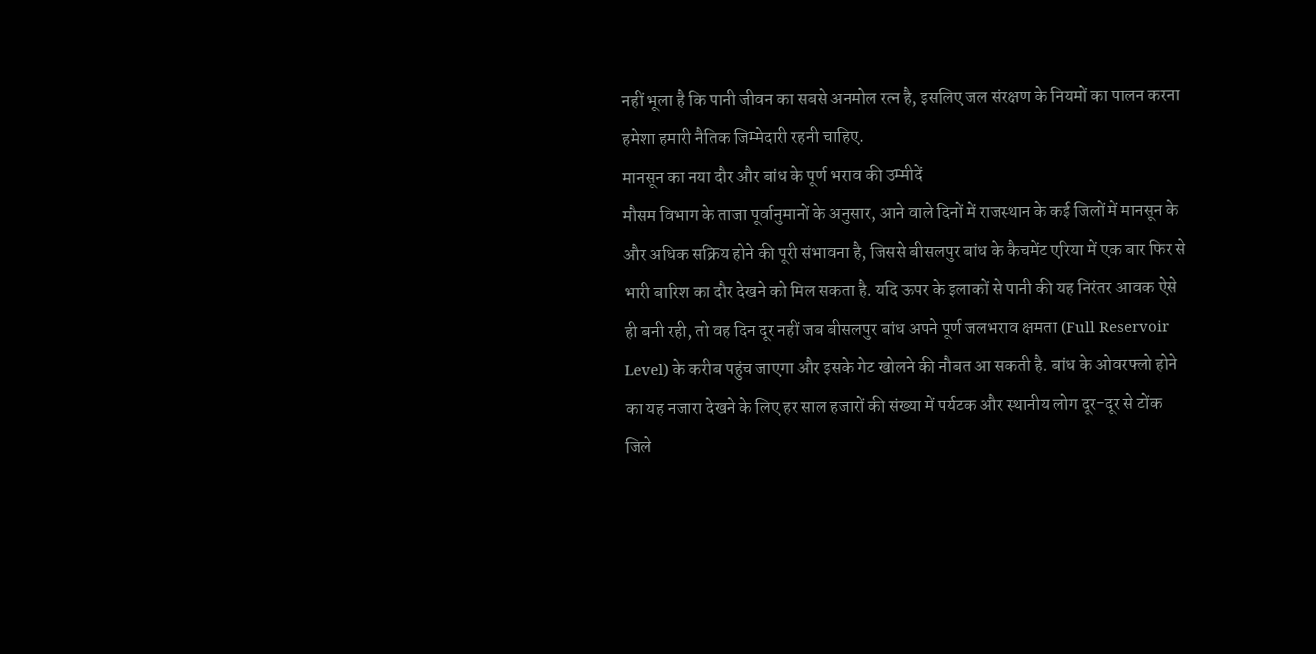नहीं भूला है कि पानी जीवन का सबसे अनमोल रत्न है, इसलिए जल संरक्षण के नियमों का पालन करना हमेशा हमारी नैतिक जिम्मेदारी रहनी चाहिए.
मानसून का नया दौर और बांध के पूर्ण भराव की उम्मीदें
मौसम विभाग के ताजा पूर्वानुमानों के अनुसार, आने वाले दिनों में राजस्थान के कई जिलों में मानसून के और अधिक सक्रिय होने की पूरी संभावना है, जिससे बीसलपुर बांध के कैचमेंट एरिया में एक बार फिर से भारी बारिश का दौर देखने को मिल सकता है. यदि ऊपर के इलाकों से पानी की यह निरंतर आवक ऐसे ही बनी रही, तो वह दिन दूर नहीं जब बीसलपुर बांध अपने पूर्ण जलभराव क्षमता (Full Reservoir Level) के करीब पहुंच जाएगा और इसके गेट खोलने की नौबत आ सकती है. बांध के ओवरफ्लो होने का यह नजारा देखने के लिए हर साल हजारों की संख्या में पर्यटक और स्थानीय लोग दूर-दूर से टोंक जिले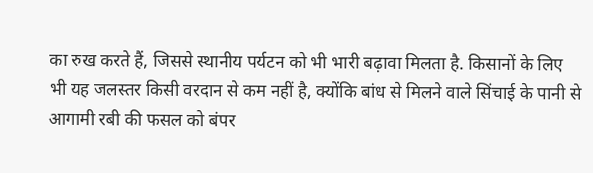का रुख करते हैं, जिससे स्थानीय पर्यटन को भी भारी बढ़ावा मिलता है. किसानों के लिए भी यह जलस्तर किसी वरदान से कम नहीं है, क्योंकि बांध से मिलने वाले सिंचाई के पानी से आगामी रबी की फसल को बंपर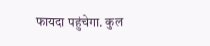फायदा पहुंचेगा. कुल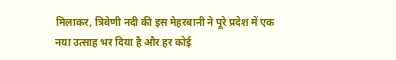मिलाकर, त्रिवेणी नदी की इस मेहरबानी ने पूरे प्रदेश में एक नया उत्साह भर दिया है और हर कोई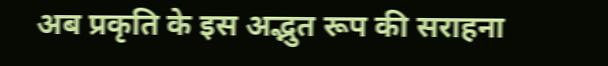अब प्रकृति के इस अद्भुत रूप की सराहना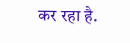कर रहा है.